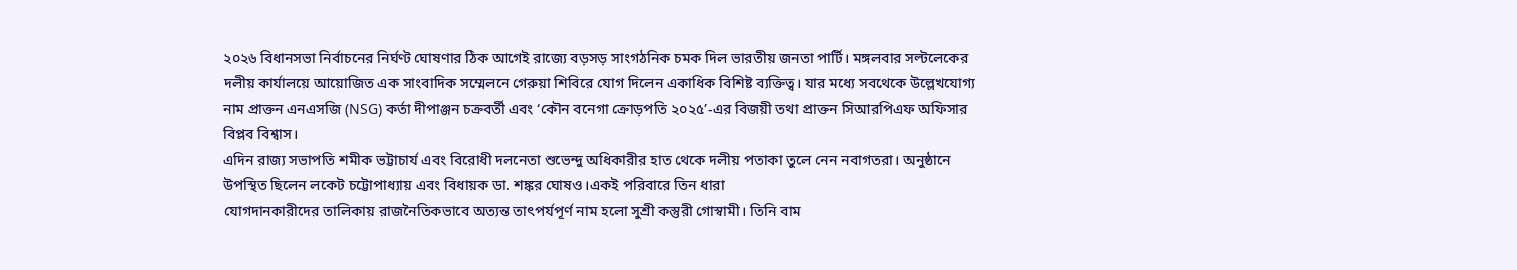২০২৬ বিধানসভা নির্বাচনের নির্ঘণ্ট ঘোষণার ঠিক আগেই রাজ্যে বড়সড় সাংগঠনিক চমক দিল ভারতীয় জনতা পার্টি। মঙ্গলবার সল্টলেকের দলীয় কার্যালয়ে আয়োজিত এক সাংবাদিক সম্মেলনে গেরুয়া শিবিরে যোগ দিলেন একাধিক বিশিষ্ট ব্যক্তিত্ব। যার মধ্যে সবথেকে উল্লেখযোগ্য নাম প্রাক্তন এনএসজি (NSG) কর্তা দীপাঞ্জন চক্রবর্তী এবং ‘কৌন বনেগা ক্রোড়পতি ২০২৫’-এর বিজয়ী তথা প্রাক্তন সিআরপিএফ অফিসার বিপ্লব বিশ্বাস।
এদিন রাজ্য সভাপতি শমীক ভট্টাচার্য এবং বিরোধী দলনেতা শুভেন্দু অধিকারীর হাত থেকে দলীয় পতাকা তুলে নেন নবাগতরা। অনুষ্ঠানে উপস্থিত ছিলেন লকেট চট্টোপাধ্যায় এবং বিধায়ক ডা. শঙ্কর ঘোষও।একই পরিবারে তিন ধারা
যোগদানকারীদের তালিকায় রাজনৈতিকভাবে অত্যন্ত তাৎপর্যপূর্ণ নাম হলো সুশ্রী কস্তুরী গোস্বামী। তিনি বাম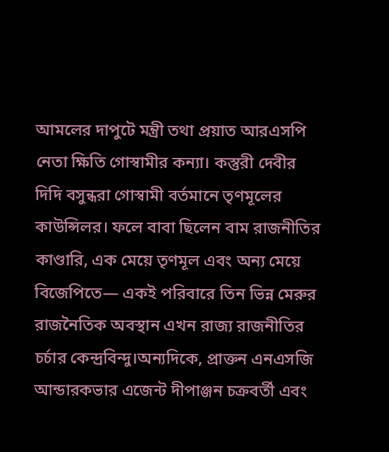আমলের দাপুটে মন্ত্রী তথা প্রয়াত আরএসপি নেতা ক্ষিতি গোস্বামীর কন্যা। কস্তুরী দেবীর দিদি বসুন্ধরা গোস্বামী বর্তমানে তৃণমূলের কাউন্সিলর। ফলে বাবা ছিলেন বাম রাজনীতির কাণ্ডারি, এক মেয়ে তৃণমূল এবং অন্য মেয়ে বিজেপিতে— একই পরিবারে তিন ভিন্ন মেরুর রাজনৈতিক অবস্থান এখন রাজ্য রাজনীতির চর্চার কেন্দ্রবিন্দু।অন্যদিকে, প্রাক্তন এনএসজি আন্ডারকভার এজেন্ট দীপাঞ্জন চক্রবর্তী এবং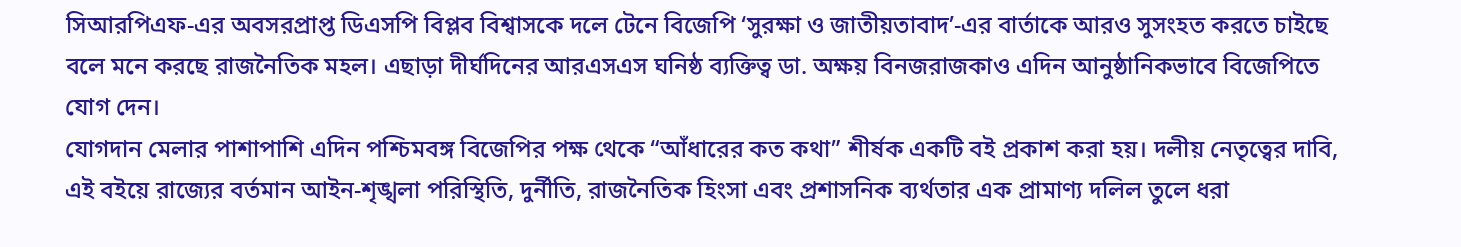সিআরপিএফ-এর অবসরপ্রাপ্ত ডিএসপি বিপ্লব বিশ্বাসকে দলে টেনে বিজেপি ‘সুরক্ষা ও জাতীয়তাবাদ’-এর বার্তাকে আরও সুসংহত করতে চাইছে বলে মনে করছে রাজনৈতিক মহল। এছাড়া দীর্ঘদিনের আরএসএস ঘনিষ্ঠ ব্যক্তিত্ব ডা. অক্ষয় বিনজরাজকাও এদিন আনুষ্ঠানিকভাবে বিজেপিতে যোগ দেন।
যোগদান মেলার পাশাপাশি এদিন পশ্চিমবঙ্গ বিজেপির পক্ষ থেকে “আঁধারের কত কথা” শীর্ষক একটি বই প্রকাশ করা হয়। দলীয় নেতৃত্বের দাবি, এই বইয়ে রাজ্যের বর্তমান আইন-শৃঙ্খলা পরিস্থিতি, দুর্নীতি, রাজনৈতিক হিংসা এবং প্রশাসনিক ব্যর্থতার এক প্রামাণ্য দলিল তুলে ধরা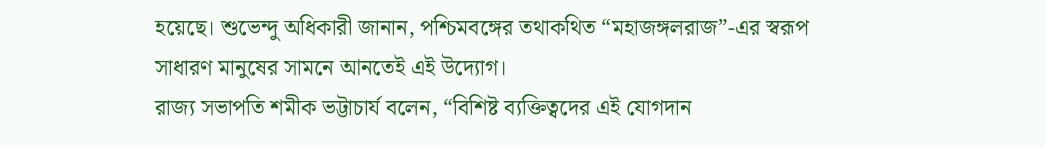হয়েছে। শুভেন্দু অধিকারী জানান, পশ্চিমবঙ্গের তথাকথিত “মহাজঙ্গলরাজ”-এর স্বরূপ সাধারণ মানুষের সামনে আনতেই এই উদ্যোগ।
রাজ্য সভাপতি শমীক ভট্টাচার্য বলেন, “বিশিষ্ট ব্যক্তিত্বদের এই যোগদান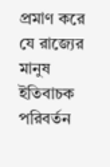প্রমাণ করে যে রাজ্যের মানুষ ইতিবাচক পরিবর্তন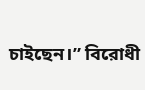চাইছেন।” বিরোধী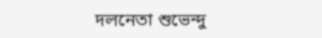দলনেতা শুভেন্দু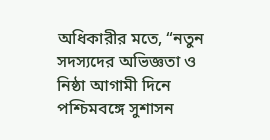অধিকারীর মতে, “নতুন সদস্যদের অভিজ্ঞতা ও নিষ্ঠা আগামী দিনে পশ্চিমবঙ্গে সুশাসন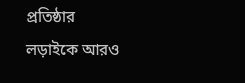প্রতিষ্ঠার লড়াইকে আরও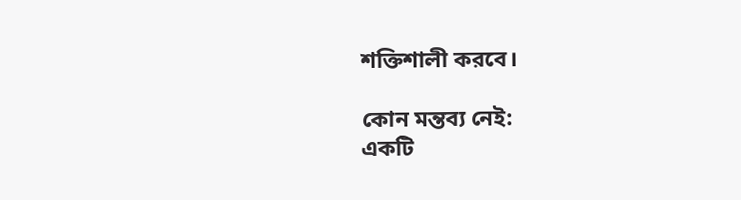শক্তিশালী করবে।

কোন মন্তব্য নেই:
একটি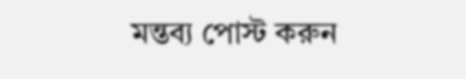মন্তব্য পোস্ট করুন